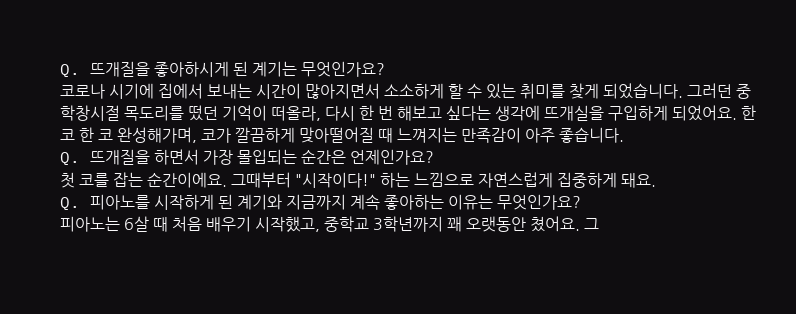Q. 뜨개질을 좋아하시게 된 계기는 무엇인가요?
코로나 시기에 집에서 보내는 시간이 많아지면서 소소하게 할 수 있는 취미를 찾게 되었습니다. 그러던 중 학창시절 목도리를 떴던 기억이 떠올라, 다시 한 번 해보고 싶다는 생각에 뜨개실을 구입하게 되었어요. 한 코 한 코 완성해가며, 코가 깔끔하게 맞아떨어질 때 느껴지는 만족감이 아주 좋습니다.
Q. 뜨개질을 하면서 가장 몰입되는 순간은 언제인가요?
첫 코를 잡는 순간이에요. 그때부터 "시작이다!" 하는 느낌으로 자연스럽게 집중하게 돼요.
Q. 피아노를 시작하게 된 계기와 지금까지 계속 좋아하는 이유는 무엇인가요?
피아노는 6살 때 처음 배우기 시작했고, 중학교 3학년까지 꽤 오랫동안 쳤어요. 그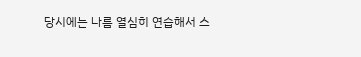당시에는 나름 열심히 연습해서 스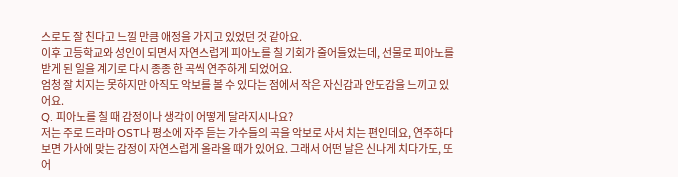스로도 잘 친다고 느낄 만큼 애정을 가지고 있었던 것 같아요.
이후 고등학교와 성인이 되면서 자연스럽게 피아노를 칠 기회가 줄어들었는데, 선물로 피아노를 받게 된 일을 계기로 다시 종종 한 곡씩 연주하게 되었어요.
엄청 잘 치지는 못하지만 아직도 악보를 볼 수 있다는 점에서 작은 자신감과 안도감을 느끼고 있어요.
Q. 피아노를 칠 때 감정이나 생각이 어떻게 달라지시나요?
저는 주로 드라마 OST나 평소에 자주 듣는 가수들의 곡을 악보로 사서 치는 편인데요, 연주하다 보면 가사에 맞는 감정이 자연스럽게 올라올 때가 있어요. 그래서 어떤 날은 신나게 치다가도, 또 어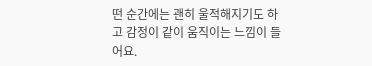떤 순간에는 괜히 울적해지기도 하고 감정이 같이 움직이는 느낌이 들어요.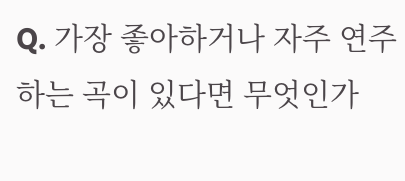Q. 가장 좋아하거나 자주 연주하는 곡이 있다면 무엇인가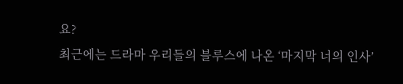요?
최근에는 드라마 우리들의 블루스에 나온 ‘마지막 너의 인사’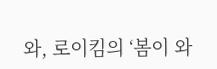와, 로이킴의 ‘봄이 와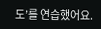도’를 연습했어요.